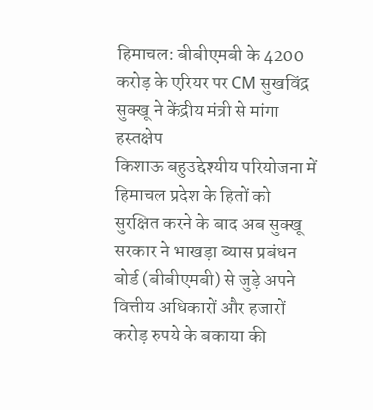हिमाचल: बीबीएमबी के 4200 करोड़ के एरियर पर CM सुखविंद्र सुक्खू ने केंद्रीय मंत्री से मांगा हस्तक्षेप
किशाऊ बहुउद्देश्यीय परियोजना में हिमाचल प्रदेश के हितों को सुरक्षित करने के बाद अब सुक्खू सरकार ने भाखड़ा ब्यास प्रबंधन बोर्ड (बीबीएमबी) से जुड़े अपने वित्तीय अधिकारों और हजारों करोड़ रुपये के बकाया की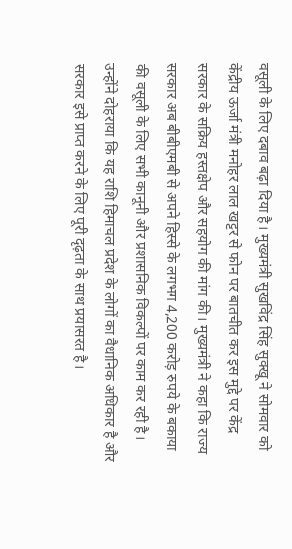वसूली के लिए दबाव बढ़ा दिया है। मुख्यमंत्री सुखविंद्र सिंह सुक्खू ने सोमवार को केंद्रीय ऊर्जा मंत्री मनोहर लाल खट्टर से फोन पर बातचीत कर इस मुद्दे पर केंद्र सरकार के सक्रिय हस्तक्षेप और सहयोग की मांग की। मुख्यमंत्री ने कहा कि राज्य सरकार अब बीबीएमबी से अपने हिस्से के लगभग 4,200 करोड़ रुपये के बकाया की वसूली के लिए सभी कानूनी और प्रशासनिक विकल्पों पर काम कर रही है। उन्होंने दोहराया कि यह राशि हिमाचल प्रदेश के लोगों का वैधानिक अधिकार है और सरकार इसे प्राप्त करने के लिए पूरी दृढ़ता के साथ प्रयासरत है।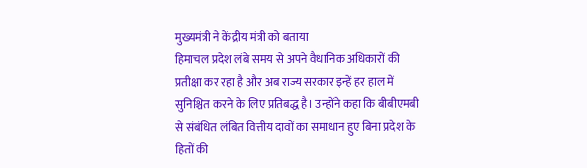मुख्यमंत्री ने केंद्रीय मंत्री को बताया
हिमाचल प्रदेश लंबे समय से अपने वैधानिक अधिकारों की प्रतीक्षा कर रहा है और अब राज्य सरकार इन्हें हर हाल में सुनिश्चित करने के लिए प्रतिबद्ध है। उन्होंने कहा कि बीबीएमबी से संबंधित लंबित वित्तीय दावों का समाधान हुए बिना प्रदेश के हितों की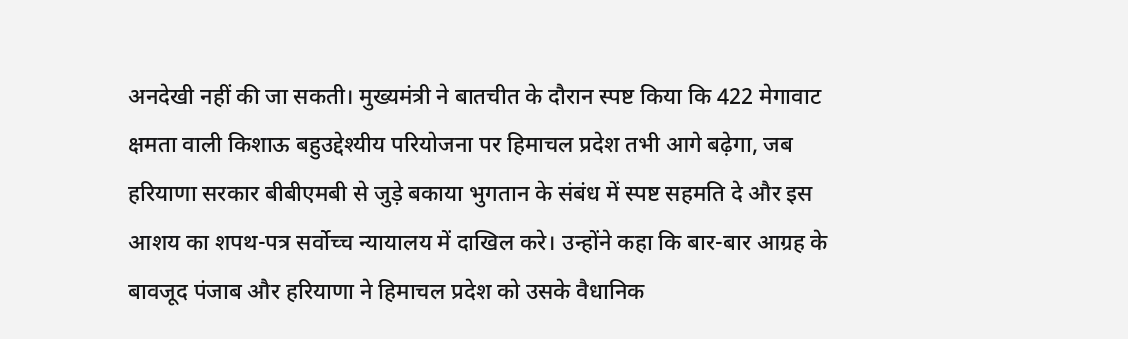अनदेखी नहीं की जा सकती। मुख्यमंत्री ने बातचीत के दौरान स्पष्ट किया कि 422 मेगावाट क्षमता वाली किशाऊ बहुउद्देश्यीय परियोजना पर हिमाचल प्रदेश तभी आगे बढ़ेगा, जब हरियाणा सरकार बीबीएमबी से जुड़े बकाया भुगतान के संबंध में स्पष्ट सहमति दे और इस आशय का शपथ-पत्र सर्वोच्च न्यायालय में दाखिल करे। उन्होंने कहा कि बार-बार आग्रह के बावजूद पंजाब और हरियाणा ने हिमाचल प्रदेश को उसके वैधानिक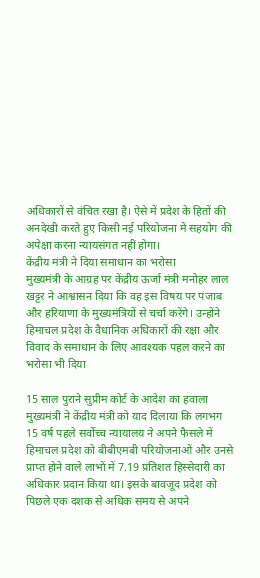अधिकारों से वंचित रखा है। ऐसे में प्रदेश के हितों की अनदेखी करते हुए किसी नई परियोजना में सहयोग की अपेक्षा करना न्यायसंगत नहीं होगा।
केंद्रीय मंत्री ने दिया समाधान का भरोसा
मुख्यमंत्री के आग्रह पर केंद्रीय ऊर्जा मंत्री मनोहर लाल खट्टर ने आश्वासन दिया कि वह इस विषय पर पंजाब और हरियाणा के मुख्यमंत्रियों से चर्चा करेंगे। उन्होंने हिमाचल प्रदेश के वैधानिक अधिकारों की रक्षा और विवाद के समाधान के लिए आवश्यक पहल करने का भरोसा भी दिया

15 साल पुराने सुप्रीम कोर्ट के आदेश का हवाला
मुख्यमंत्री ने केंद्रीय मंत्री को याद दिलाया कि लगभग 15 वर्ष पहले सर्वोच्च न्यायालय ने अपने फैसले में हिमाचल प्रदेश को बीबीएमबी परियोजनाओं और उनसे प्राप्त होने वाले लाभों में 7.19 प्रतिशत हिस्सेदारी का अधिकार प्रदान किया था। इसके बावजूद प्रदेश को पिछले एक दशक से अधिक समय से अपने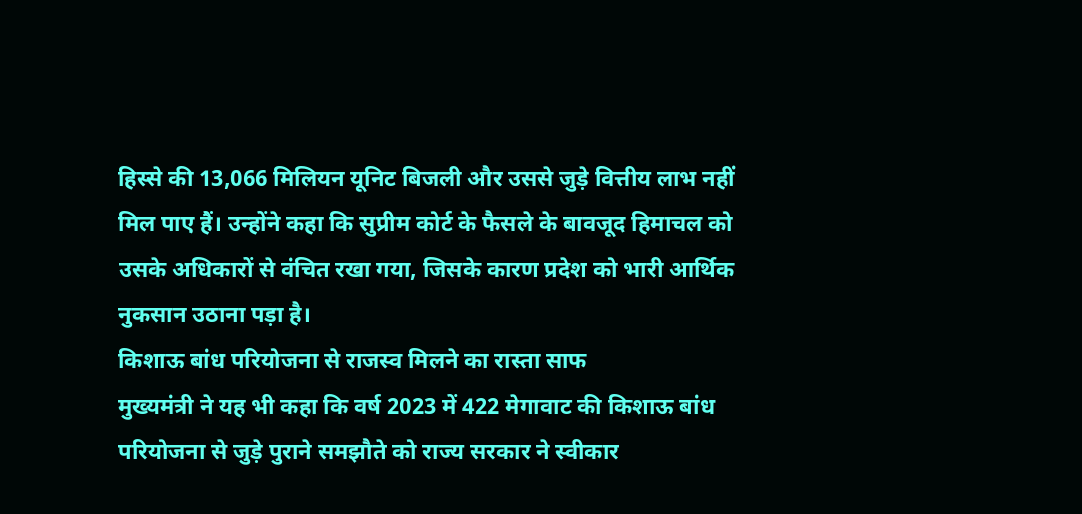हिस्से की 13,066 मिलियन यूनिट बिजली और उससे जुड़े वित्तीय लाभ नहीं मिल पाए हैं। उन्होंने कहा कि सुप्रीम कोर्ट के फैसले के बावजूद हिमाचल को उसके अधिकारों से वंचित रखा गया, जिसके कारण प्रदेश को भारी आर्थिक नुकसान उठाना पड़ा है।
किशाऊ बांध परियोजना से राजस्व मिलने का रास्ता साफ
मुख्यमंत्री ने यह भी कहा कि वर्ष 2023 में 422 मेगावाट की किशाऊ बांध परियोजना से जुड़े पुराने समझौते को राज्य सरकार ने स्वीकार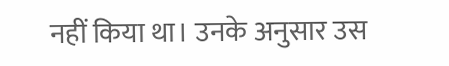नहीं किया था। उनके अनुसार उस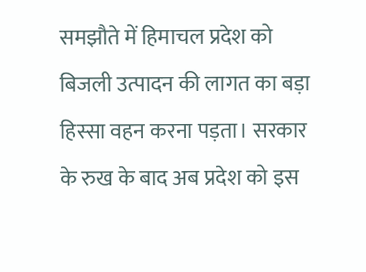समझौते में हिमाचल प्रदेश को बिजली उत्पादन की लागत का बड़ा हिस्सा वहन करना पड़ता। सरकार के रुख के बाद अब प्रदेश को इस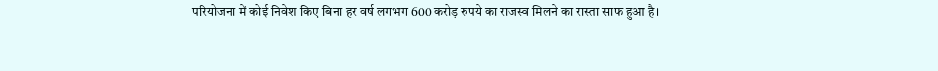परियोजना में कोई निवेश किए बिना हर वर्ष लगभग 600 करोड़ रुपये का राजस्व मिलने का रास्ता साफ हुआ है।